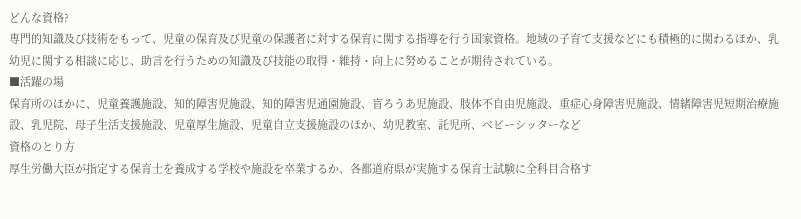どんな資格?
専門的知識及び技術をもって、児童の保育及び児童の保護者に対する保育に関する指導を行う国家資格。地域の子育て支援などにも積極的に関わるほか、乳幼児に関する相談に応じ、助言を行うための知識及び技能の取得・維持・向上に努めることが期待されている。
■活躍の場
保育所のほかに、児童養護施設、知的障害児施設、知的障害児通園施設、盲ろうあ児施設、肢体不自由児施設、重症心身障害児施設、情緒障害児短期治療施設、乳児院、母子生活支援施設、児童厚生施設、児童自立支援施設のほか、幼児教室、託児所、ベビーシッターなど
資格のとり方
厚生労働大臣が指定する保育士を養成する学校や施設を卒業するか、各都道府県が実施する保育士試験に全科目合格す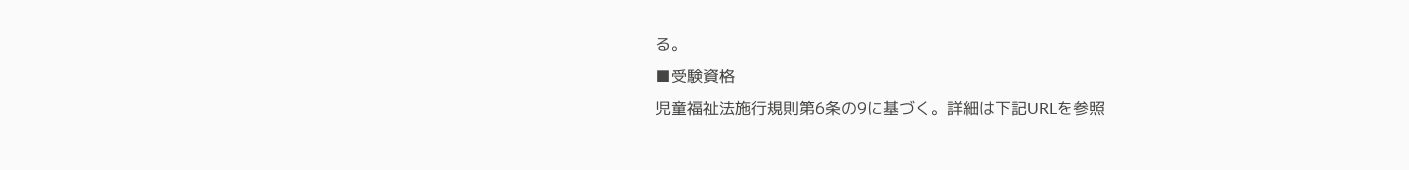る。
■受験資格
児童福祉法施行規則第6条の9に基づく。詳細は下記URLを参照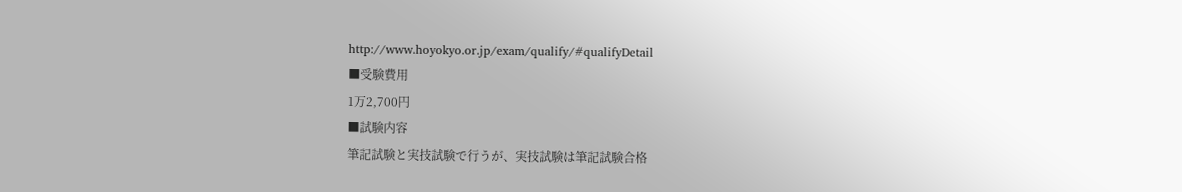http://www.hoyokyo.or.jp/exam/qualify/#qualifyDetail
■受験費用
1万2,700円
■試験内容
筆記試験と実技試験で行うが、実技試験は筆記試験合格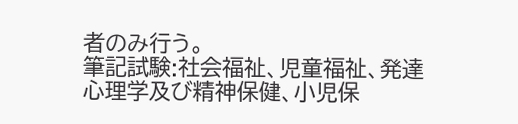者のみ行う。
筆記試験:社会福祉、児童福祉、発達心理学及び精神保健、小児保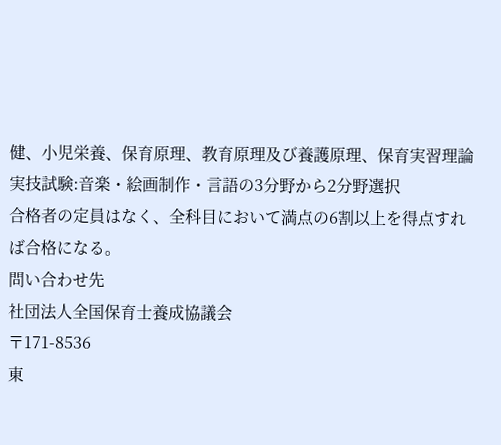健、小児栄養、保育原理、教育原理及び養護原理、保育実習理論
実技試験:音楽・絵画制作・言語の3分野から2分野選択
合格者の定員はなく、全科目において満点の6割以上を得点すれば合格になる。
問い合わせ先
社団法人全国保育士養成協議会
〒171-8536
東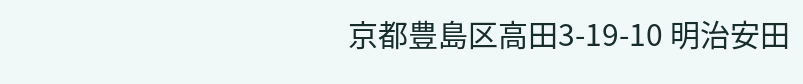京都豊島区高田3-19-10 明治安田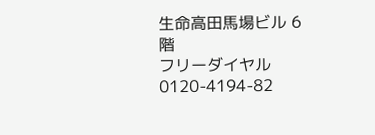生命高田馬場ビル 6階
フリーダイヤル 0120-4194-82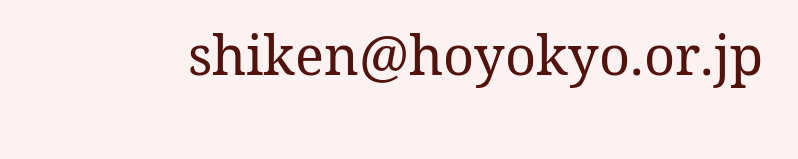shiken@hoyokyo.or.jp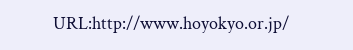URL:http://www.hoyokyo.or.jp/